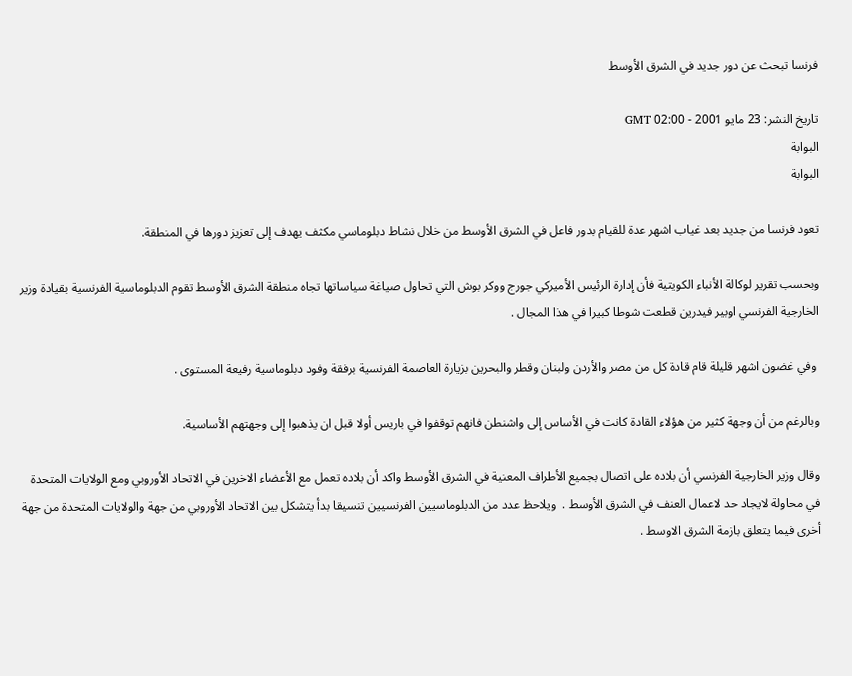فرنسا تبحث عن دور جديد في الشرق الأوسط

تاريخ النشر: 23 مايو 2001 - 02:00 GMT
البوابة
البوابة

تعود فرنسا من جديد بعد غياب اشهر عدة للقيام بدور فاعل في الشرق الأوسط من خلال نشاط دبلوماسي مكثف يهدف إلى تعزيز دورها في المنطقة.

وبحسب تقرير لوكالة الأنباء الكويتية فأن إدارة الرئيس الأميركي جورج ووكر بوش التي تحاول صياغة سياساتها تجاه منطقة الشرق الأوسط تقوم الدبلوماسية الفرنسية بقيادة وزير الخارجية الفرنسي اوبير فيدرين قطعت شوطا كبيرا في هذا المجال .

 وفي غضون اشهر قليلة قام قادة كل من مصر والأردن ولبنان وقطر والبحرين بزيارة العاصمة الفرنسية برفقة وفود دبلوماسية رفيعة المستوى .

وبالرغم من أن وجهة كثير من هؤلاء القادة كانت في الأساس إلى واشنطن فانهم توقفوا في باريس أولا قبل ان يذهبوا إلى وجهتهم الأساسية.

وقال وزير الخارجية الفرنسي أن بلاده على اتصال بجميع الأطراف المعنية في الشرق الأوسط واكد أن بلاده تعمل مع الأعضاء الاخرين في الاتحاد الأوروبي ومع الولايات المتحدة في محاولة لايجاد حد لاعمال العنف في الشرق الأوسط .  ويلاحظ عدد من الدبلوماسيين الفرنسيين تنسيقا بدأ يتشكل بين الاتحاد الأوروبي من جهة والولايات المتحدة من جهة أخرى فيما يتعلق بازمة الشرق الاوسط .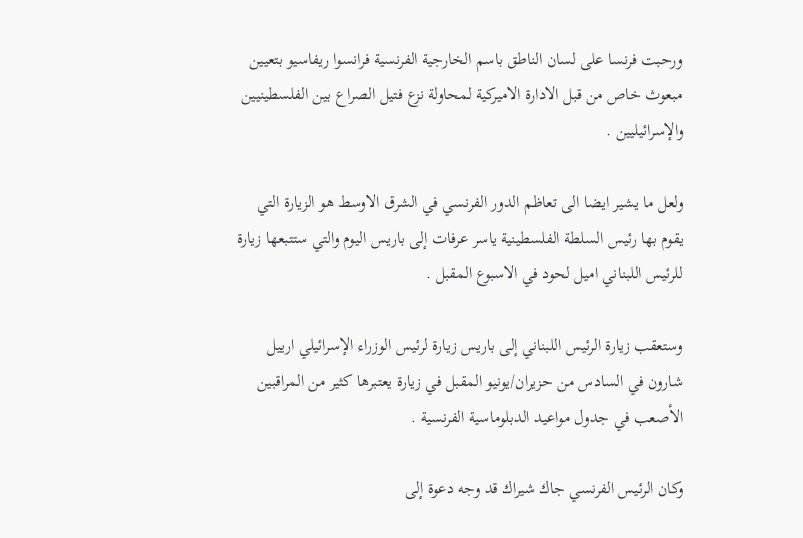ورحبت فرنسا على لسان الناطق باسم الخارجية الفرنسية فرانسوا ريفاسيو بتعيين  مبعوث خاص من قبل الادارة الاميركية لمحاولة نزع فتيل الصراع بين الفلسطينيين والإسرائيليين .

ولعل ما يشير ايضا الى تعاظم الدور الفرنسي في الشرق الاوسط هو الزيارة التي  يقوم بها رئيس السلطة الفلسطينية ياسر عرفات إلى باريس اليوم والتي ستتبعها زيارة  للرئيس اللبناني اميل لحود في الاسبوع المقبل .

وستعقب زيارة الرئيس اللبناني إلى باريس زيارة لرئيس الوزراء الإسرائيلي ارييل شارون في السادس من حزيران/يونيو المقبل في زيارة يعتبرها كثير من المراقبين الأصعب في جدول مواعيد الدبلوماسية الفرنسية .

وكان الرئيس الفرنسي جاك شيراك قد وجه دعوة إلى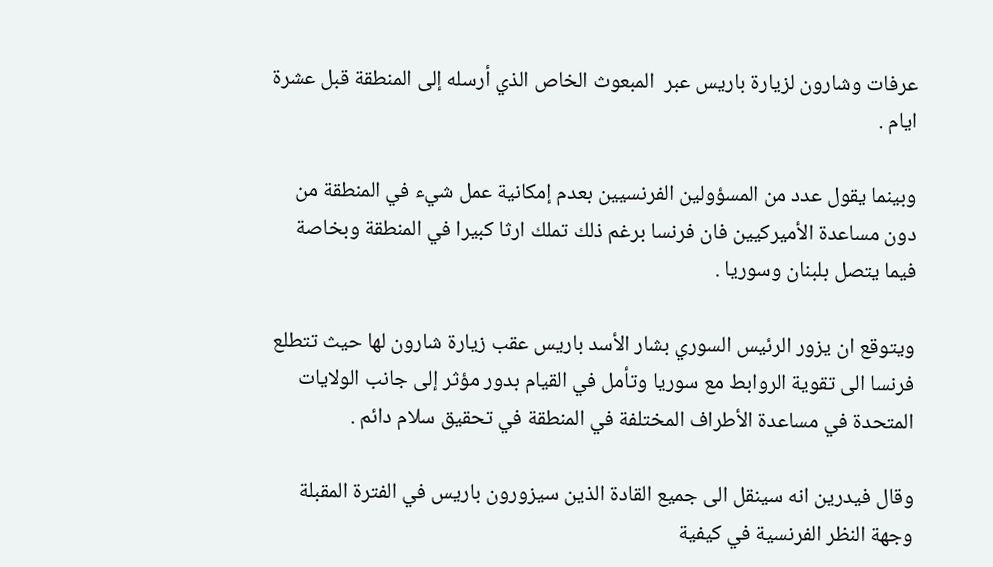عرفات وشارون لزيارة باريس عبر  المبعوث الخاص الذي أرسله إلى المنطقة قبل عشرة ايام .

وبينما يقول عدد من المسؤولين الفرنسيين بعدم إمكانية عمل شيء في المنطقة من  دون مساعدة الأميركيين فان فرنسا برغم ذلك تملك ارثا كبيرا في المنطقة وبخاصة  فيما يتصل بلبنان وسوريا .

ويتوقع ان يزور الرئيس السوري بشار الأسد باريس عقب زيارة شارون لها حيث تتطلع  فرنسا الى تقوية الروابط مع سوريا وتأمل في القيام بدور مؤثر إلى جانب الولايات المتحدة في مساعدة الأطراف المختلفة في المنطقة في تحقيق سلام دائم .

وقال فيدرين انه سينقل الى جميع القادة الذين سيزورون باريس في الفترة المقبلة وجهة النظر الفرنسية في كيفية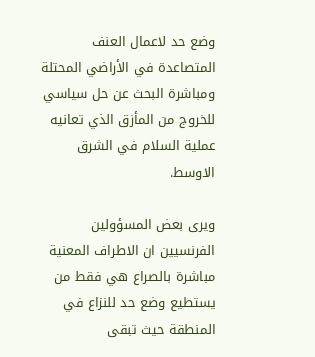وضع حد لاعمال العنف المتصاعدة في الأراضي المحتلة  ومباشرة البحث عن حل سياسي للخروج من المأزق الذي تعانيه عملية السلام في الشرق الاوسط.

ويرى بعض المسؤولين الفرنسيين ان الاطراف المعنية مباشرة بالصراع هي فقط من  يستطيع وضع حد للنزاع في المنطقة حيث تبقى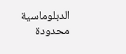الدبلوماسية محدودة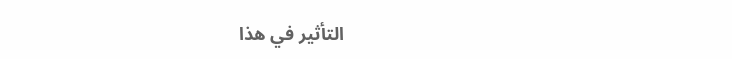التأثير في هذا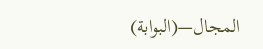المجال—(البوابة)